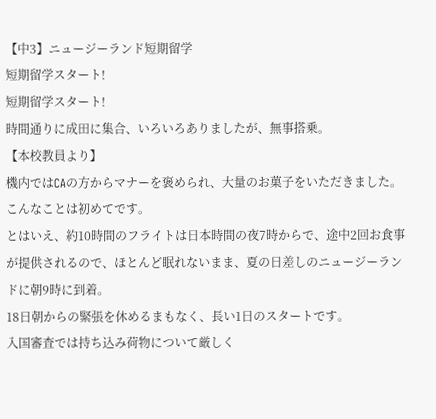【中3】ニュージーランド短期留学
短期留学スタート!
短期留学スタート!
時間通りに成田に集合、いろいろありましたが、無事搭乗。
【本校教員より】
機内ではCAの方からマナーを褒められ、大量のお菓子をいただきました。こんなことは初めてです。
とはいえ、約10時間のフライトは日本時間の夜7時からで、途中2回お食事が提供されるので、ほとんど眠れないまま、夏の日差しのニュージーランドに朝9時に到着。
18日朝からの緊張を休めるまもなく、長い1日のスタートです。
入国審査では持ち込み荷物について厳しく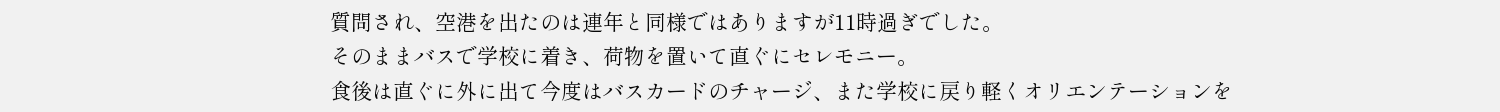質問され、空港を出たのは連年と同様ではありますが11時過ぎでした。
そのままバスで学校に着き、荷物を置いて直ぐにセレモニー。
食後は直ぐに外に出て今度はバスカードのチャージ、また学校に戻り軽くオリエンテーションを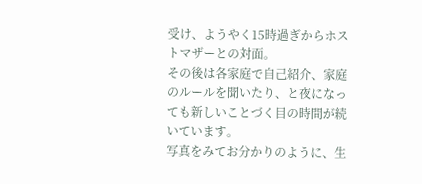受け、ようやく15時過ぎからホストマザーとの対面。
その後は各家庭で自己紹介、家庭のルールを聞いたり、と夜になっても新しいことづく目の時間が続いています。
写真をみてお分かりのように、生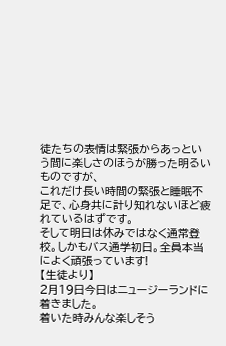徒たちの表情は緊張からあっという間に楽しさのほうが勝った明るいものですが、
これだけ長い時間の緊張と睡眠不足で、心身共に計り知れないほど疲れているはずです。
そして明日は休みではなく通常登校。しかもバス通学初日。全員本当によく頑張っています!
【生徒より】
2月19日今日はニュージーランドに着きました。
着いた時みんな楽しそう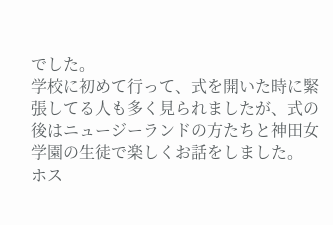でした。
学校に初めて行って、式を開いた時に緊張してる人も多く見られましたが、式の後はニュージーランドの方たちと神田女学園の生徒で楽しくお話をしました。
ホス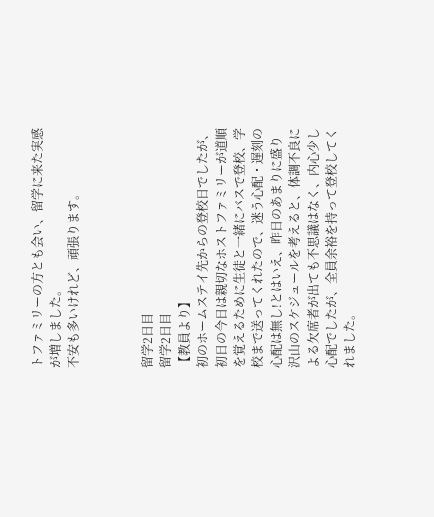トファミリーの方とも会い、留学に来た実感が増しました。
不安も多いけれど、頑張ります。



留学2日目
留学2日目
【教員より】
初のホームステイ先からの登校日でしたが、初日の今日は親切なホストファミリーが道順を覚えるために生徒と一緒にバスで登校、学校まで送ってくれたので、迷う心配・遅刻の心配は無し!とはいえ、昨日のあまりに盛り沢山のスケジュールを考えると、体調不良による欠席者が出ても不思議はなく、内心少し心配でしたが、全員余裕を持って登校してくれました。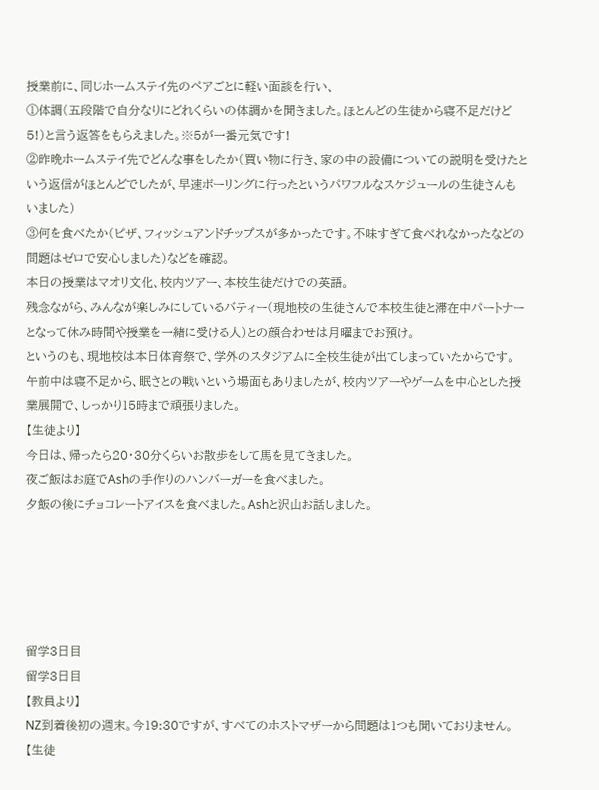授業前に、同じホームステイ先のペアごとに軽い面談を行い、
①体調(五段階で自分なりにどれくらいの体調かを聞きました。ほとんどの生徒から寝不足だけど5!)と言う返答をもらえました。※5が一番元気です!
②昨晩ホームステイ先でどんな事をしたか(買い物に行き、家の中の設備についての説明を受けたという返信がほとんどでしたが、早速ボーリングに行ったというパワフルなスケジュールの生徒さんもいました)
③何を食べたか(ピザ、フィッシュアンドチップスが多かったです。不味すぎて食べれなかったなどの問題はゼロで安心しました)などを確認。
本日の授業はマオリ文化、校内ツアー、本校生徒だけでの英語。
残念ながら、みんなが楽しみにしているバティー(現地校の生徒さんで本校生徒と滞在中パートナーとなって休み時間や授業を一緒に受ける人)との顔合わせは月曜までお預け。
というのも、現地校は本日体育祭で、学外のスタジアムに全校生徒が出てしまっていたからです。
午前中は寝不足から、眠さとの戦いという場面もありましたが、校内ツアーやゲームを中心とした授業展開で、しっかり15時まで頑張りました。
【生徒より】
今日は、帰ったら20・30分くらいお散歩をして馬を見てきました。
夜ご飯はお庭でAshの手作りのハンバーガーを食べました。
夕飯の後にチョコレートアイスを食べました。Ashと沢山お話しました。





留学3日目
留学3日目
【教員より】
NZ到着後初の週末。今19:30ですが、すべてのホストマザーから問題は1つも聞いておりません。
【生徒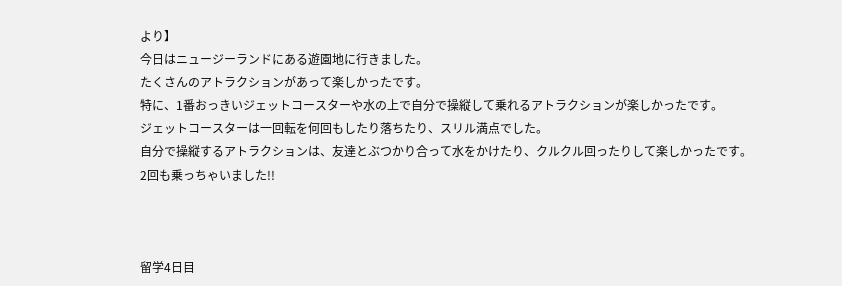より】
今日はニュージーランドにある遊園地に行きました。
たくさんのアトラクションがあって楽しかったです。
特に、1番おっきいジェットコースターや水の上で自分で操縦して乗れるアトラクションが楽しかったです。
ジェットコースターは一回転を何回もしたり落ちたり、スリル満点でした。
自分で操縦するアトラクションは、友達とぶつかり合って水をかけたり、クルクル回ったりして楽しかったです。
2回も乗っちゃいました!!



留学4日目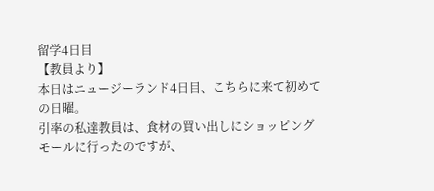留学4日目
【教員より】
本日はニュージーランド4日目、こちらに来て初めての日曜。
引率の私達教員は、食材の買い出しにショッピングモールに行ったのですが、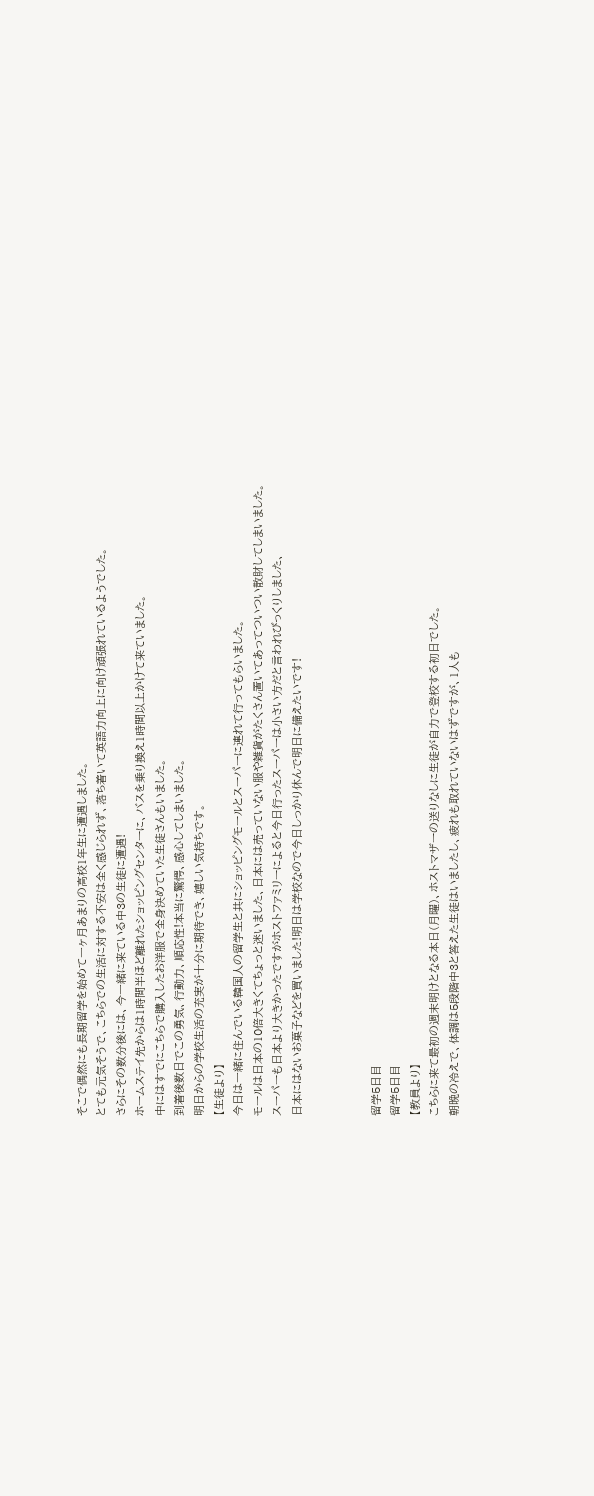そこで偶然にも長期留学を始めて一ヶ月あまりの高校1年生に遭遇しました。
とても元気そうで、こちらでの生活に対する不安は全く感じられず、落ち着いて英語力向上に向け頑張れているようでした。
さらにその数分後には、今一緒に来ている中3の生徒に遭遇!
ホームステイ先からは1時間半ほど離れたショッピングセンターに、バスを乗り換え1時間以上かけて来ていました。
中にはすでにこちらで購入したお洋服で全身決めていた生徒さんもいました。
到着後数日でこの勇気、行動力、順応性!本当に驚愕、感心してしまいました。
明日からの学校生活の充実が十分に期待でき、嬉しい気持ちです。
【生徒より】
今日は一緒に住んでいる韓国人の留学生と共にショッピングモールとスーパーに連れて行ってもらいました。
モールは日本の10倍大きくてちょっと迷いました、日本には売っていない服や雑貨がたくさん置いてあってついつい散財してしまいました。
スーパーも日本より大きかったですがホストファミリーによると今日行ったスーパーは小さい方だと言われびっくりしました、
日本にはないお菓子などを買いました!明日は学校なので今日しっかり休んで明日に備えたいです!



留学5日目
留学5日目
【教員より】
こちらに来て最初の週末明けとなる本日(月曜)、ホストマザーの送りなしに生徒が自力で登校する初日でした。
朝晩の冷えで、体調は5段階中3と答えた生徒はいましたし、疲れも取れていないはずですが、1人も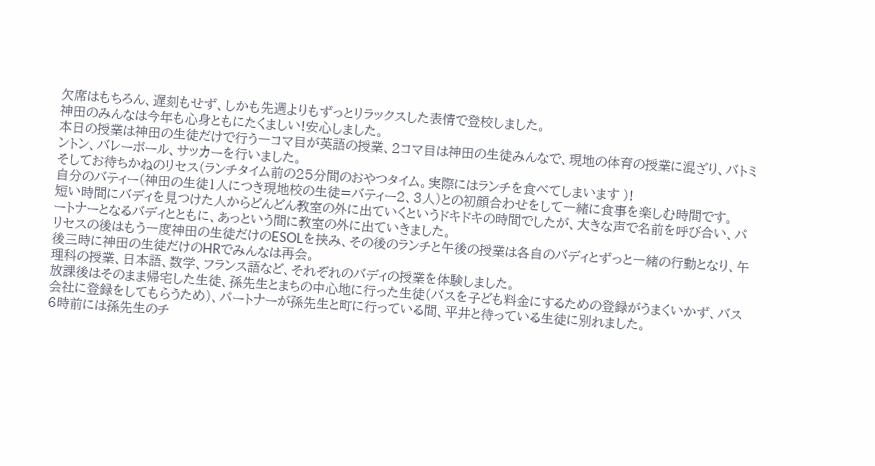欠席はもちろん、遅刻もせず、しかも先週よりもずっとリラックスした表情で登校しました。
神田のみんなは今年も心身ともにたくましい!安心しました。
本日の授業は神田の生徒だけで行う一コマ目が英語の授業、2コマ目は神田の生徒みんなで、現地の体育の授業に混ざり、バトミントン、バレーボール、サッカーを行いました。
そしてお待ちかねのリセス(ランチタイム前の25分間のおやつタイム。実際にはランチを食べてしまいます )!
自分のバティー(神田の生徒1人につき現地校の生徒=バティー2、3人)との初顔合わせをして一緒に食事を楽しむ時間です。
短い時間にバディを見つけた人からどんどん教室の外に出ていくというドキドキの時間でしたが、大きな声で名前を呼び合い、パートナーとなるバディとともに、あっという間に教室の外に出ていきました。
リセスの後はもう一度神田の生徒だけのESOLを挟み、その後のランチと午後の授業は各自のバディとずっと一緒の行動となり、午後三時に神田の生徒だけのHRでみんなは再会。
理科の授業、日本語、数学、フランス語など、それぞれのバディの授業を体験しました。
放課後はそのまま帰宅した生徒、孫先生とまちの中心地に行った生徒(バスを子ども料金にするための登録がうまくいかず、バス会社に登録をしてもらうため)、パートナーが孫先生と町に行っている間、平井と待っている生徒に別れました。
6時前には孫先生のチ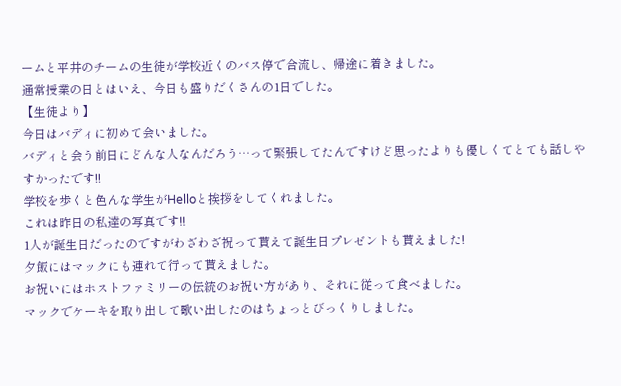ームと平井のチームの生徒が学校近くのバス停で合流し、帰途に着きました。
通常授業の日とはいえ、今日も盛りだくさんの1日でした。
【生徒より】
今日はバディに初めて会いました。
バディと会う前日にどんな人なんだろう…って緊張してたんですけど思ったよりも優しくてとても話しやすかったです!!
学校を歩くと色んな学生がHelloと挨拶をしてくれました。
これは昨日の私達の写真です!!
1人が誕生日だったのですがわざわざ祝って貰えて誕生日プレゼントも貰えました!
夕飯にはマックにも連れて行って貰えました。
お祝いにはホストファミリーの伝統のお祝い方があり、それに従って食べました。
マックでケーキを取り出して歌い出したのはちょっとびっくりしました。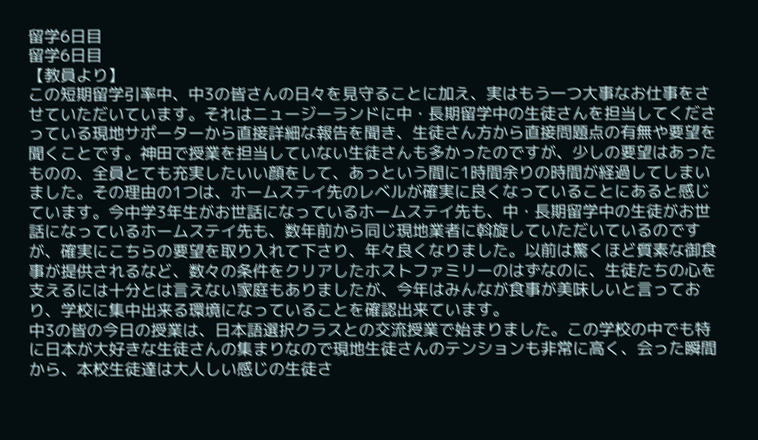留学6日目
留学6日目
【教員より】
この短期留学引率中、中3の皆さんの日々を見守ることに加え、実はもう一つ大事なお仕事をさせていただいています。それはニュージーランドに中・長期留学中の生徒さんを担当してくださっている現地サポーターから直接詳細な報告を聞き、生徒さん方から直接問題点の有無や要望を聞くことです。神田で授業を担当していない生徒さんも多かったのですが、少しの要望はあったものの、全員とても充実したいい顔をして、あっという間に1時間余りの時間が経過してしまいました。その理由の1つは、ホームステイ先のレベルが確実に良くなっていることにあると感じています。今中学3年生がお世話になっているホームステイ先も、中・長期留学中の生徒がお世話になっているホームステイ先も、数年前から同じ現地業者に斡旋していただいているのですが、確実にこちらの要望を取り入れて下さり、年々良くなりました。以前は驚くほど質素な御食事が提供されるなど、数々の条件をクリアしたホストファミリーのはずなのに、生徒たちの心を支えるには十分とは言えない家庭もありましたが、今年はみんなが食事が美味しいと言っており、学校に集中出来る環境になっていることを確認出来ています。
中3の皆の今日の授業は、日本語選択クラスとの交流授業で始まりました。この学校の中でも特に日本が大好きな生徒さんの集まりなので現地生徒さんのテンションも非常に高く、会った瞬間から、本校生徒達は大人しい感じの生徒さ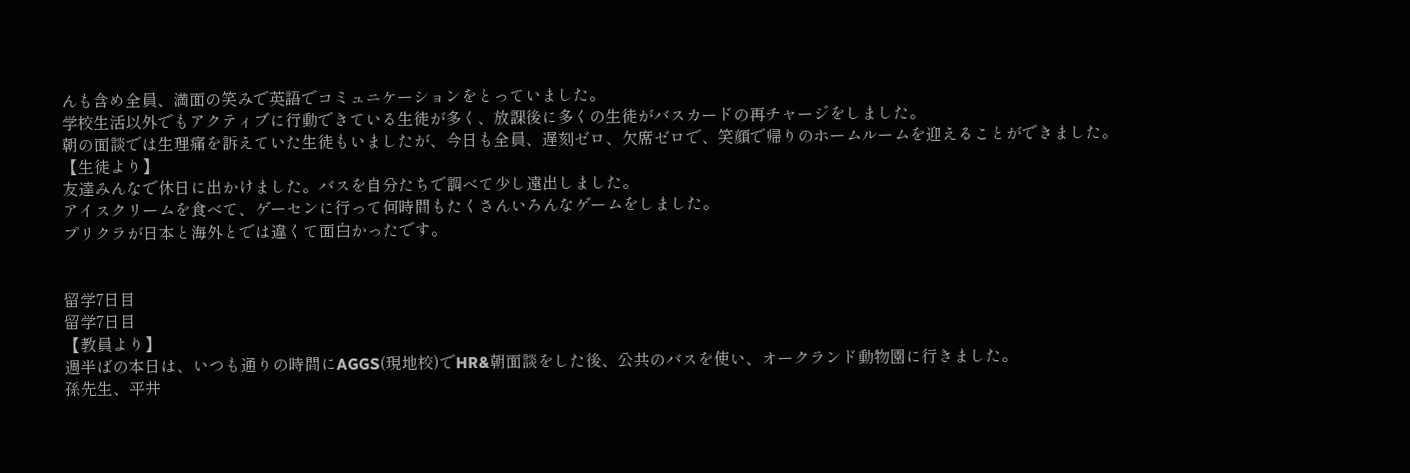んも含め全員、満面の笑みで英語でコミュニケーションをとっていました。
学校生活以外でもアクティブに行動できている生徒が多く、放課後に多くの生徒がバスカードの再チャージをしました。
朝の面談では生理痛を訴えていた生徒もいましたが、今日も全員、遅刻ゼロ、欠席ゼロで、笑顔で帰りのホームルームを迎えることができました。
【生徒より】
友達みんなで休日に出かけました。バスを自分たちで調べて少し遠出しました。
アイスクリームを食べて、ゲーセンに行って何時間もたくさんいろんなゲームをしました。
プリクラが日本と海外とでは違くて面白かったです。


留学7日目
留学7日目
【教員より】
週半ばの本日は、いつも通りの時間にAGGS(現地校)でHR&朝面談をした後、公共のバスを使い、オークランド動物園に行きました。
孫先生、平井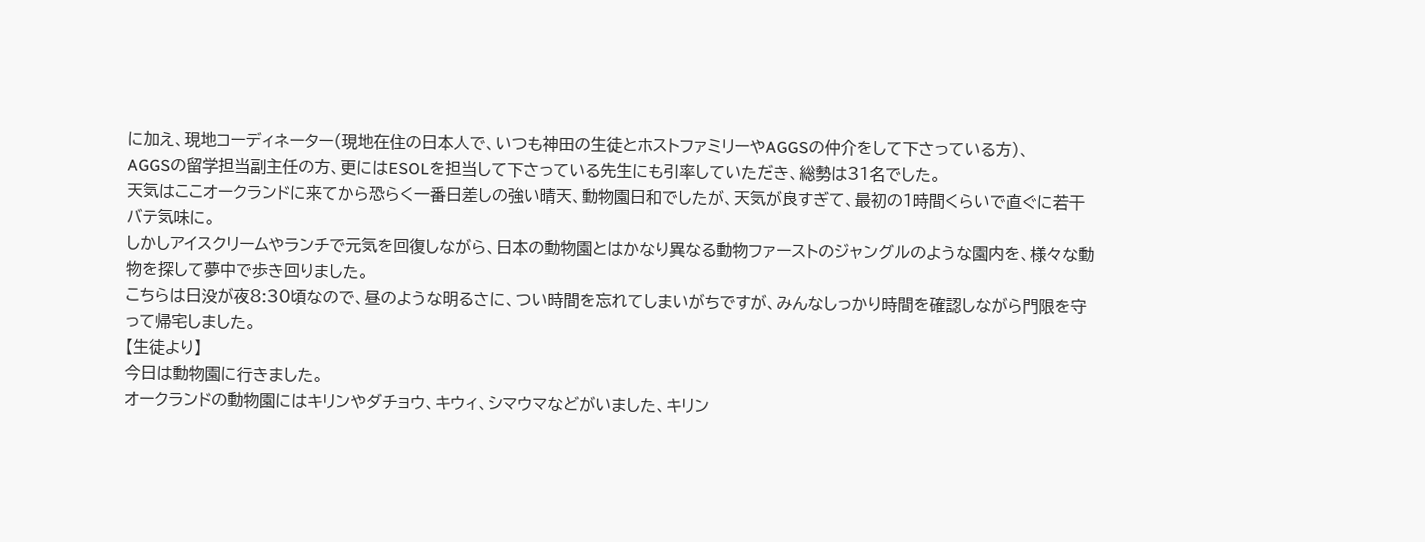に加え、現地コーディネーター(現地在住の日本人で、いつも神田の生徒とホストファミリーやAGGSの仲介をして下さっている方)、
AGGSの留学担当副主任の方、更にはESOLを担当して下さっている先生にも引率していただき、総勢は31名でした。
天気はここオークランドに来てから恐らく一番日差しの強い晴天、動物園日和でしたが、天気が良すぎて、最初の1時間くらいで直ぐに若干バテ気味に。
しかしアイスクリームやランチで元気を回復しながら、日本の動物園とはかなり異なる動物ファーストのジャングルのような園内を、様々な動物を探して夢中で歩き回りました。
こちらは日没が夜8:30頃なので、昼のような明るさに、つい時間を忘れてしまいがちですが、みんなしっかり時間を確認しながら門限を守って帰宅しました。
【生徒より】
今日は動物園に行きました。
オークランドの動物園にはキリンやダチョウ、キウィ、シマウマなどがいました、キリン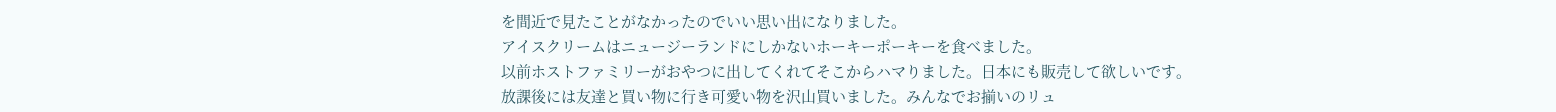を間近で見たことがなかったのでいい思い出になりました。
アイスクリームはニュージーランドにしかないホーキーポーキーを食べました。
以前ホストファミリーがおやつに出してくれてそこからハマりました。日本にも販売して欲しいです。
放課後には友達と買い物に行き可愛い物を沢山買いました。みんなでお揃いのリュ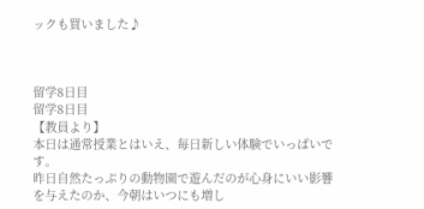ックも買いました♪



留学8日目
留学8日目
【教員より】
本日は通常授業とはいえ、毎日新しい体験でいっぱいです。
昨日自然たっぷりの動物園で遊んだのが心身にいい影響を与えたのか、今朝はいつにも増し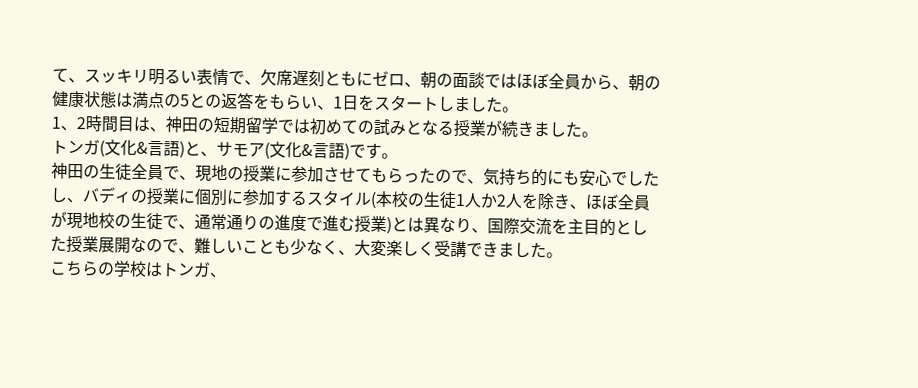て、スッキリ明るい表情で、欠席遅刻ともにゼロ、朝の面談ではほぼ全員から、朝の健康状態は満点の5との返答をもらい、1日をスタートしました。
1、2時間目は、神田の短期留学では初めての試みとなる授業が続きました。
トンガ(文化&言語)と、サモア(文化&言語)です。
神田の生徒全員で、現地の授業に参加させてもらったので、気持ち的にも安心でしたし、バディの授業に個別に参加するスタイル(本校の生徒1人か2人を除き、ほぼ全員が現地校の生徒で、通常通りの進度で進む授業)とは異なり、国際交流を主目的とした授業展開なので、難しいことも少なく、大変楽しく受講できました。
こちらの学校はトンガ、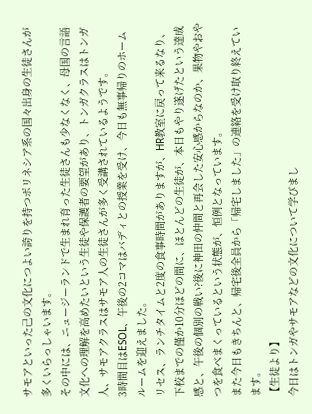サモアといった己の文化につよい誇りを持つポリネシア系の国々出身の生徒さんが多くいらっしゃいます。
その中には、ニュージーランドで生まれ育った生徒さんも少なくなく、母国の言語文化への理解を高めたいという生徒や保護者の要望があり、トンガクラスはトンガ人、サモアクラスはサモア人の生徒さんが多く受講されているようです。
3時間目はESOL、午後の2コマはバディとの授業を受け、今日も無事帰りのホームルームを迎えました。
リセス、ランチタイムと2度の食事時間がありますが、HR教室に戻って来るなり、下校までの僅か10分ほどの間に、ほとんどの生徒が、本日もやり遂げたという達成感と、午後の個別の戦い?後に神田の仲間と再会した安心感からなのか、果物やおやつを食べまくっているという状態が、恒例となっています。
また今日もきちんと、帰宅後全員から「帰宅しました」の連絡を受け取り終えています。
【生徒より】
今日はトンガやサモアなどの文化について学びまし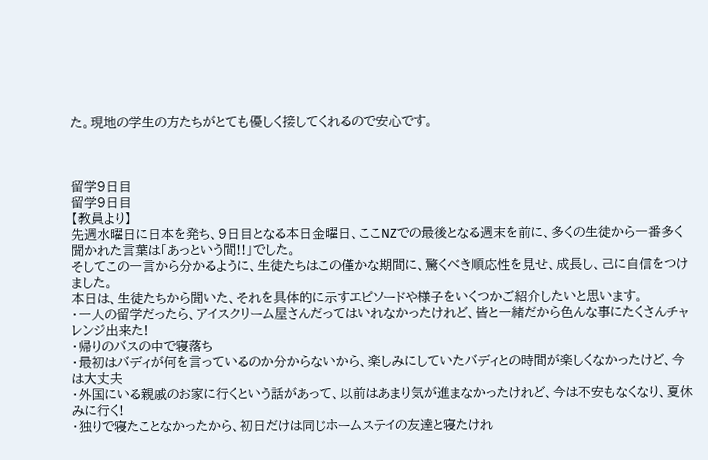た。現地の学生の方たちがとても優しく接してくれるので安心です。



留学9日目
留学9日目
【教員より】
先週水曜日に日本を発ち、9日目となる本日金曜日、ここNZでの最後となる週末を前に、多くの生徒から一番多く聞かれた言葉は「あっという間!!」でした。
そしてこの一言から分かるように、生徒たちはこの僅かな期間に、驚くべき順応性を見せ、成長し、己に自信をつけました。
本日は、生徒たちから聞いた、それを具体的に示すエピソードや様子をいくつかご紹介したいと思います。
・一人の留学だったら、アイスクリーム屋さんだってはいれなかったけれど、皆と一緒だから色んな事にたくさんチャレンジ出来た!
・帰りのバスの中で寝落ち
・最初はバディが何を言っているのか分からないから、楽しみにしていたバディとの時間が楽しくなかったけど、今は大丈夫
・外国にいる親戚のお家に行くという話があって、以前はあまり気が進まなかったけれど、今は不安もなくなり、夏休みに行く!
・独りで寝たことなかったから、初日だけは同じホームステイの友達と寝たけれ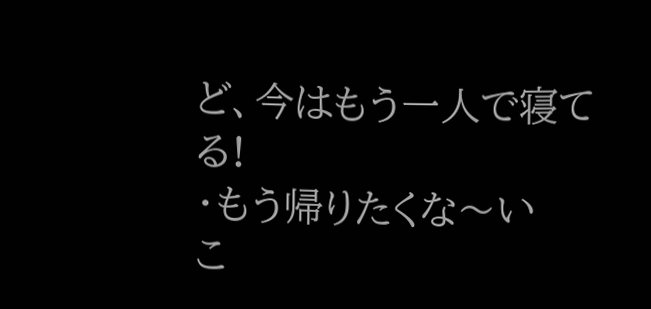ど、今はもう一人で寝てる!
・もう帰りたくな〜い
こ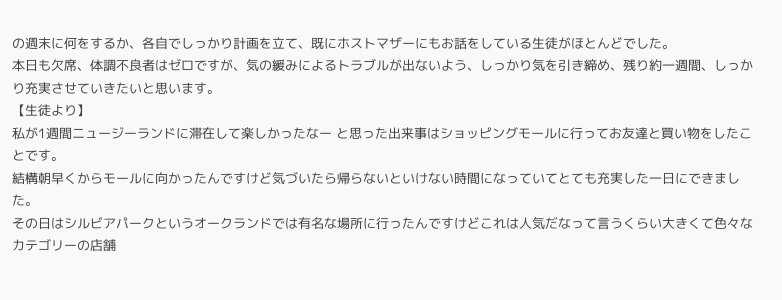の週末に何をするか、各自でしっかり計画を立て、既にホストマザーにもお話をしている生徒がほとんどでした。
本日も欠席、体調不良者はゼロですが、気の緩みによるトラブルが出ないよう、しっかり気を引き締め、残り約一週間、しっかり充実させていきたいと思います。
【生徒より】
私が1週間ニュージーランドに滞在して楽しかったなー と思った出来事はショッピングモールに行ってお友達と買い物をしたことです。
結構朝早くからモールに向かったんですけど気づいたら帰らないといけない時間になっていてとても充実した一日にできました。
その日はシルビアパークというオークランドでは有名な場所に行ったんですけどこれは人気だなって言うくらい大きくて色々なカテゴリーの店舗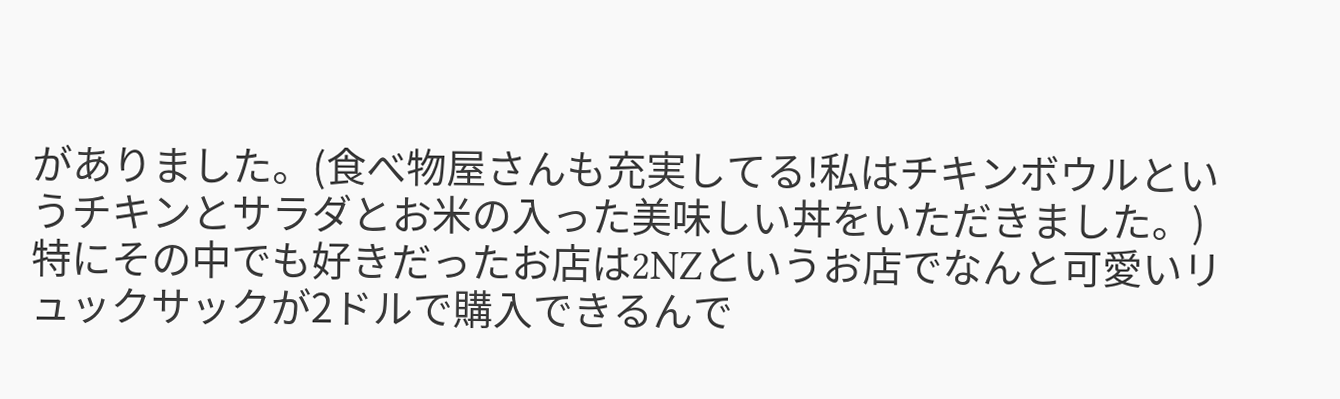がありました。(食べ物屋さんも充実してる!私はチキンボウルというチキンとサラダとお米の入った美味しい丼をいただきました。)
特にその中でも好きだったお店は2NZというお店でなんと可愛いリュックサックが2ドルで購入できるんで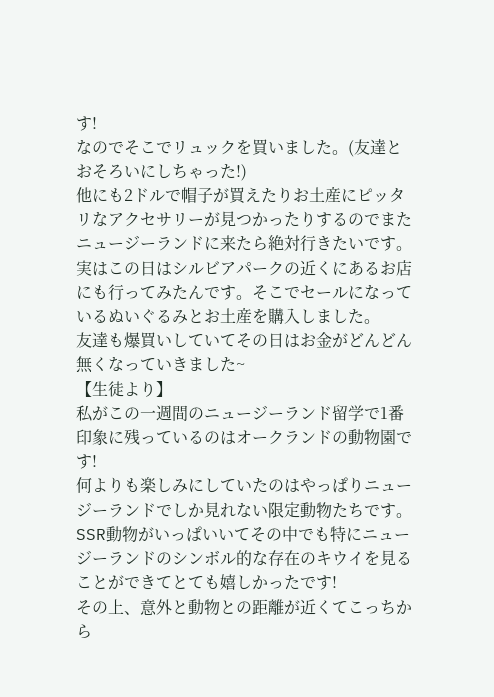す!
なのでそこでリュックを買いました。(友達とおそろいにしちゃった!)
他にも2ドルで帽子が買えたりお土産にピッタリなアクセサリーが見つかったりするのでまたニュージーランドに来たら絶対行きたいです。
実はこの日はシルビアパークの近くにあるお店にも行ってみたんです。そこでセールになっているぬいぐるみとお土産を購入しました。
友達も爆買いしていてその日はお金がどんどん無くなっていきました~
【生徒より】
私がこの一週間のニュージーランド留学で1番印象に残っているのはオークランドの動物園です!
何よりも楽しみにしていたのはやっぱりニュージーランドでしか見れない限定動物たちです。
SSR動物がいっぱいいてその中でも特にニュージーランドのシンボル的な存在のキウイを見ることができてとても嬉しかったです!
その上、意外と動物との距離が近くてこっちから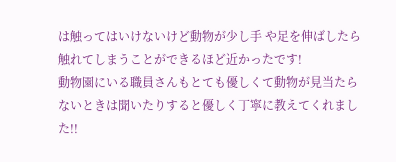は触ってはいけないけど動物が少し手 や足を伸ばしたら触れてしまうことができるほど近かったです!
動物園にいる職員さんもとても優しくて動物が見当たらないときは聞いたりすると優しく丁寧に教えてくれました!!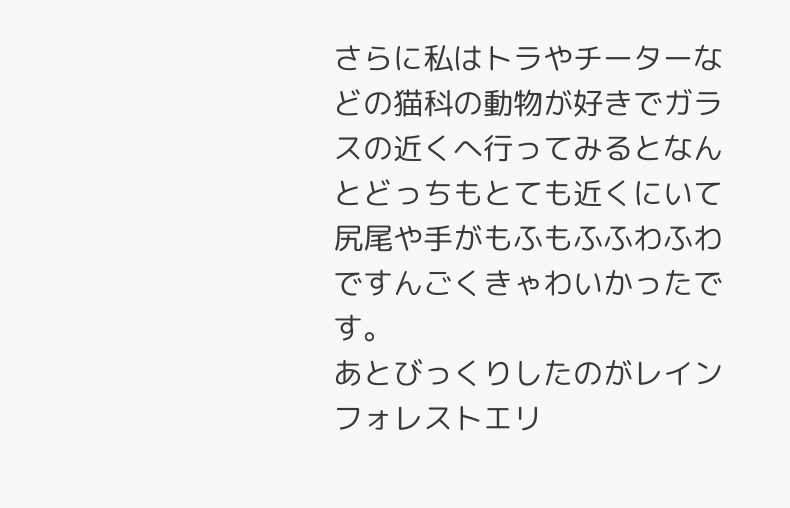さらに私はトラやチーターなどの猫科の動物が好きでガラスの近くへ行ってみるとなんとどっちもとても近くにいて尻尾や手がもふもふふわふわですんごくきゃわいかったです。
あとびっくりしたのがレインフォレストエリ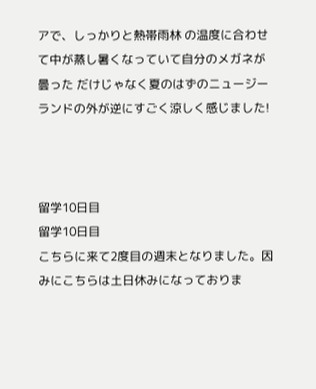アで、しっかりと熱帯雨林 の温度に合わせて中が蒸し暑くなっていて自分のメガネが曇った だけじゃなく夏のはずのニュージーランドの外が逆にすごく涼しく感じました!



留学10日目
留学10日目
こちらに来て2度目の週末となりました。因みにこちらは土日休みになっておりま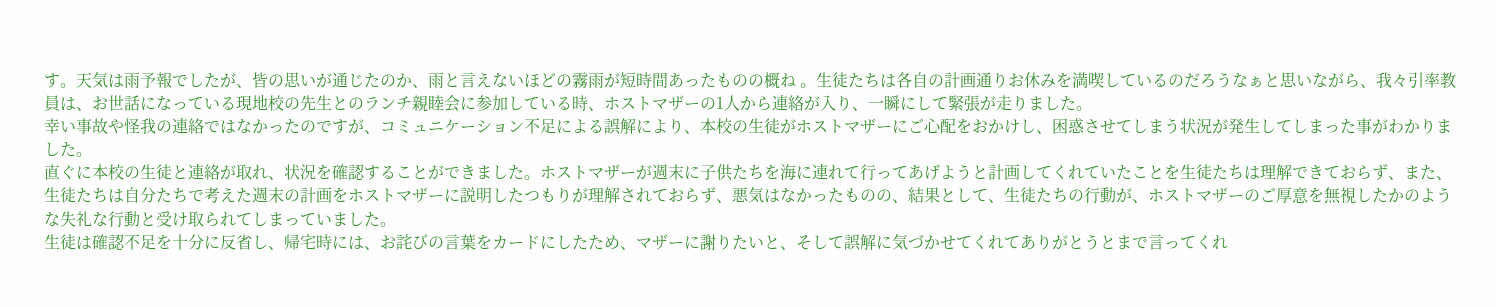す。天気は雨予報でしたが、皆の思いが通じたのか、雨と言えないほどの霧雨が短時間あったものの概ね 。生徒たちは各自の計画通りお休みを満喫しているのだろうなぁと思いながら、我々引率教員は、お世話になっている現地校の先生とのランチ親睦会に参加している時、ホストマザーの1人から連絡が入り、一瞬にして緊張が走りました。
幸い事故や怪我の連絡ではなかったのですが、コミュニケーション不足による誤解により、本校の生徒がホストマザーにご心配をおかけし、困惑させてしまう状況が発生してしまった事がわかりました。
直ぐに本校の生徒と連絡が取れ、状況を確認することができました。ホストマザーが週末に子供たちを海に連れて行ってあげようと計画してくれていたことを生徒たちは理解できておらず、また、生徒たちは自分たちで考えた週末の計画をホストマザーに説明したつもりが理解されておらず、悪気はなかったものの、結果として、生徒たちの行動が、ホストマザーのご厚意を無視したかのような失礼な行動と受け取られてしまっていました。
生徒は確認不足を十分に反省し、帰宅時には、お詫びの言葉をカードにしたため、マザーに謝りたいと、そして誤解に気づかせてくれてありがとうとまで言ってくれ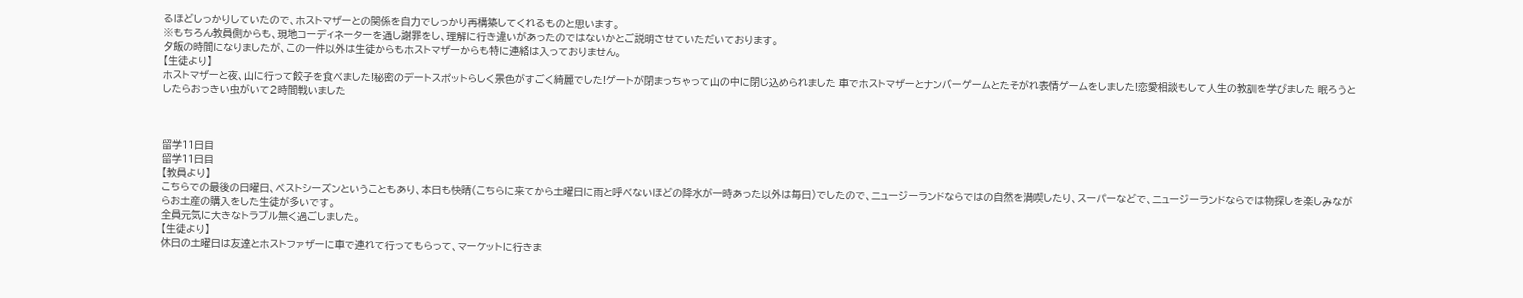るほどしっかりしていたので、ホストマザーとの関係を自力でしっかり再構築してくれるものと思います。
※もちろん教員側からも、現地コーディネーターを通し謝罪をし、理解に行き違いがあったのではないかとご説明させていただいております。
夕飯の時間になりましたが、この一件以外は生徒からもホストマザーからも特に連絡は入っておりません。
【生徒より】
ホストマザーと夜、山に行って餃子を食べました!秘密のデートスポットらしく景色がすごく綺麗でした!ゲートが閉まっちゃって山の中に閉じ込められました 車でホストマザーとナンバーゲームとたそがれ表情ゲームをしました!恋愛相談もして人生の教訓を学びました 眠ろうとしたらおっきい虫がいて2時間戦いました



留学11日目
留学11日目
【教員より】
こちらでの最後の日曜日、ベストシーズンということもあり、本日も快晴(こちらに来てから土曜日に雨と呼べないほどの降水が一時あった以外は毎日)でしたので、ニュージーランドならではの自然を満喫したり、スーパーなどで、ニュージーランドならでは物探しを楽しみながらお土産の購入をした生徒が多いです。
全員元気に大きなトラブル無く過ごしました。
【生徒より】
休日の土曜日は友達とホストファザーに車で連れて行ってもらって、マーケットに行きま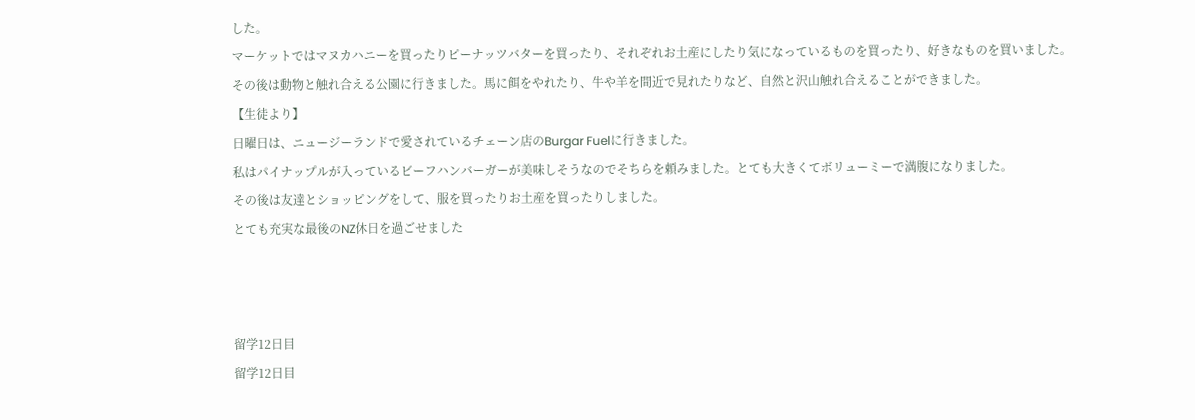した。
マーケットではマヌカハニーを買ったりピーナッツバターを買ったり、それぞれお土産にしたり気になっているものを買ったり、好きなものを買いました。
その後は動物と触れ合える公園に行きました。馬に餌をやれたり、牛や羊を間近で見れたりなど、自然と沢山触れ合えることができました。
【生徒より】
日曜日は、ニュージーランドで愛されているチェーン店のBurgar Fuelに行きました。
私はパイナップルが入っているビーフハンバーガーが美味しそうなのでそちらを頼みました。とても大きくてボリューミーで満腹になりました。
その後は友達とショッピングをして、服を買ったりお土産を買ったりしました。
とても充実な最後のNZ休日を過ごせました



留学12日目
留学12日目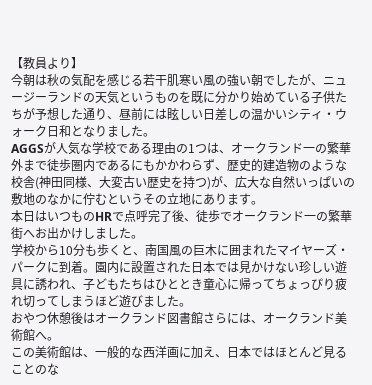【教員より】
今朝は秋の気配を感じる若干肌寒い風の強い朝でしたが、ニュージーランドの天気というものを既に分かり始めている子供たちが予想した通り、昼前には眩しい日差しの温かいシティ・ウォーク日和となりました。
AGGSが人気な学校である理由の1つは、オークランド一の繁華外まで徒歩圏内であるにもかかわらず、歴史的建造物のような校舎(神田同様、大変古い歴史を持つ)が、広大な自然いっぱいの敷地のなかに佇むというその立地にあります。
本日はいつものHRで点呼完了後、徒歩でオークランド一の繁華街へお出かけしました。
学校から10分も歩くと、南国風の巨木に囲まれたマイヤーズ・パークに到着。園内に設置された日本では見かけない珍しい遊具に誘われ、子どもたちはひととき童心に帰ってちょっぴり疲れ切ってしまうほど遊びました。
おやつ休憩後はオークランド図書館さらには、オークランド美術館へ。
この美術館は、一般的な西洋画に加え、日本ではほとんど見ることのな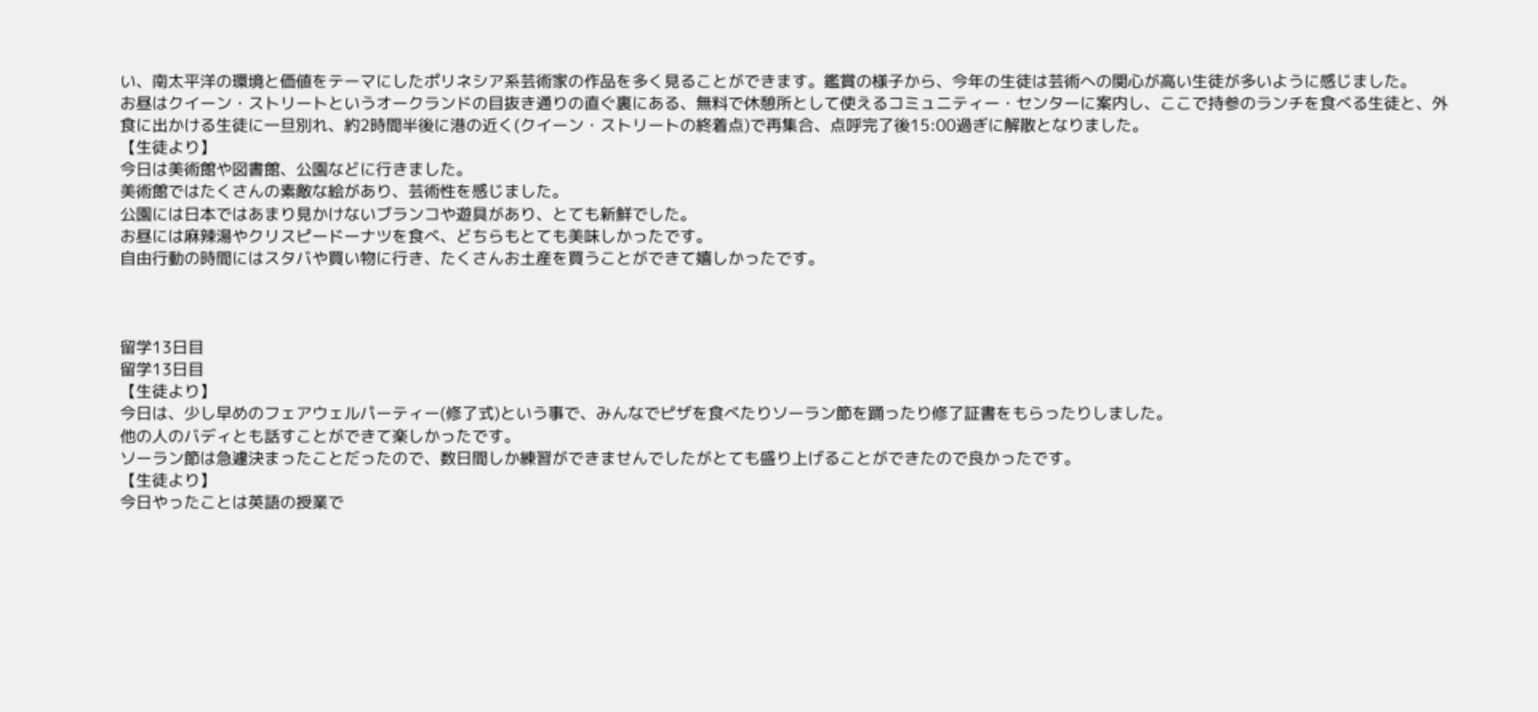い、南太平洋の環境と価値をテーマにしたポリネシア系芸術家の作品を多く見ることができます。鑑賞の様子から、今年の生徒は芸術への関心が高い生徒が多いように感じました。
お昼はクイーン・ストリートというオークランドの目抜き通りの直ぐ裏にある、無料で休憩所として使えるコミュニティー・センターに案内し、ここで持参のランチを食べる生徒と、外食に出かける生徒に一旦別れ、約2時間半後に港の近く(クイーン・ストリートの終着点)で再集合、点呼完了後15:00過ぎに解散となりました。
【生徒より】
今日は美術館や図書館、公園などに行きました。
美術館ではたくさんの素敵な絵があり、芸術性を感じました。
公園には日本ではあまり見かけないブランコや遊具があり、とても新鮮でした。
お昼には麻辣湯やクリスピードーナツを食べ、どちらもとても美味しかったです。
自由行動の時間にはスタバや買い物に行き、たくさんお土産を買うことができて嬉しかったです。



留学13日目
留学13日目
【生徒より】
今日は、少し早めのフェアウェルパーティー(修了式)という事で、みんなでピザを食べたりソーラン節を踊ったり修了証書をもらったりしました。
他の人のバディとも話すことができて楽しかったです。
ソーラン節は急遽決まったことだったので、数日間しか練習ができませんでしたがとても盛り上げることができたので良かったです。
【生徒より】
今日やったことは英語の授業で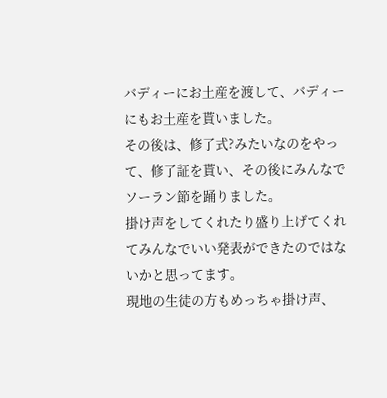バディーにお土産を渡して、バディーにもお土産を貰いました。
その後は、修了式?みたいなのをやって、修了証を貰い、その後にみんなでソーラン節を踊りました。
掛け声をしてくれたり盛り上げてくれてみんなでいい発表ができたのではないかと思ってます。
現地の生徒の方もめっちゃ掛け声、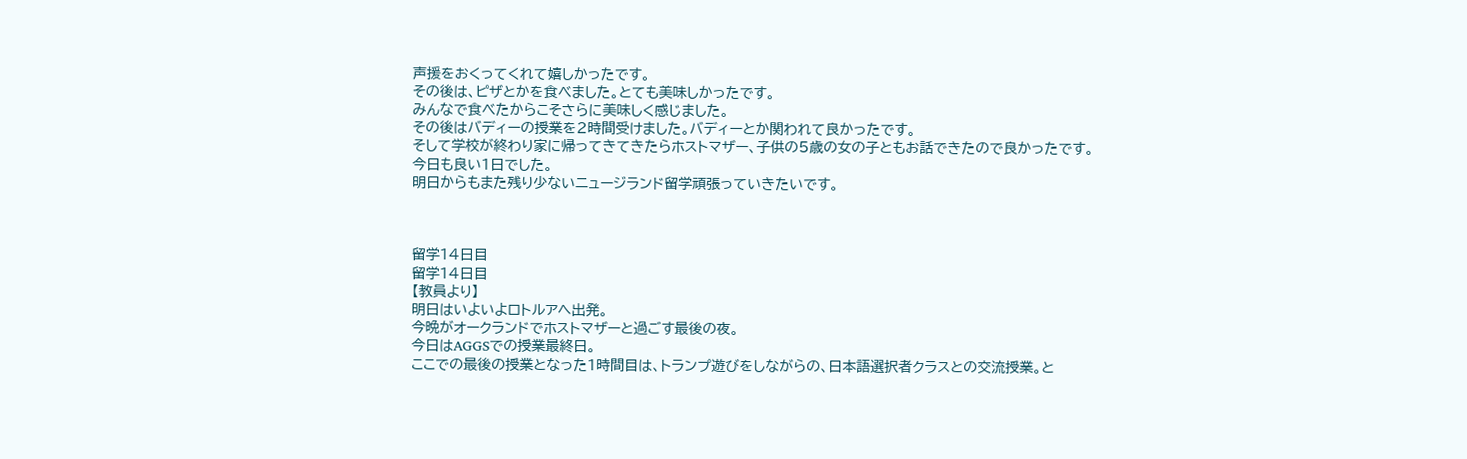声援をおくってくれて嬉しかったです。
その後は、ピザとかを食べました。とても美味しかったです。
みんなで食べたからこそさらに美味しく感じました。
その後はバディーの授業を2時間受けました。バディーとか関われて良かったです。
そして学校が終わり家に帰ってきてきたらホストマザー、子供の5歳の女の子ともお話できたので良かったです。
今日も良い1日でした。
明日からもまた残り少ないニュージランド留学頑張っていきたいです。



留学14日目
留学14日目
【教員より】
明日はいよいよロトルアへ出発。
今晩がオークランドでホストマザーと過ごす最後の夜。
今日はAGGSでの授業最終日。
ここでの最後の授業となった1時間目は、トランプ遊びをしながらの、日本語選択者クラスとの交流授業。と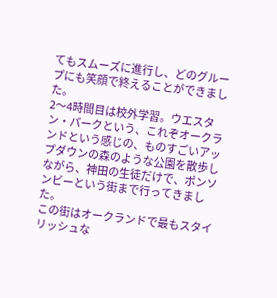てもスムーズに進行し、どのグループにも笑顔で終えることができました。
2〜4時間目は校外学習。ウエスタン・パークという、これぞオークランドという感じの、ものすごいアップダウンの森のような公園を散歩しながら、神田の生徒だけで、ポンソンビーという街まで行ってきました。
この街はオークランドで最もスタイリッシュな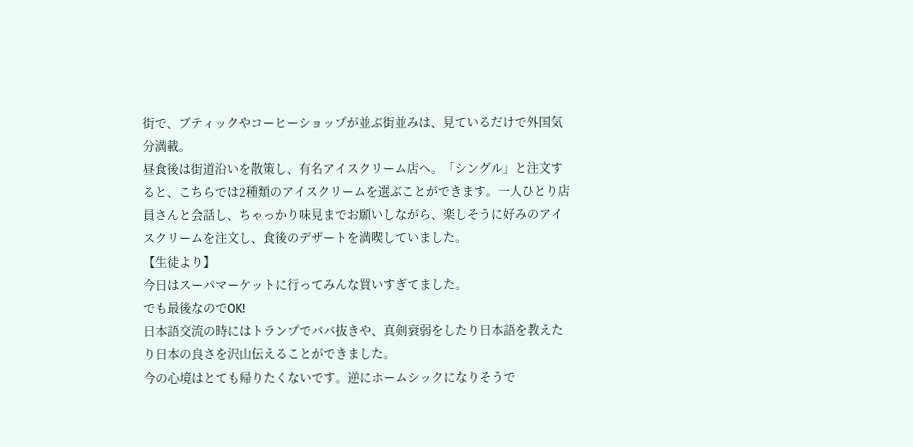街で、ブティックやコーヒーショップが並ぶ街並みは、見ているだけで外国気分満載。
昼食後は街道沿いを散策し、有名アイスクリーム店へ。「シングル」と注文すると、こちらでは2種類のアイスクリームを選ぶことができます。一人ひとり店員さんと会話し、ちゃっかり味見までお願いしながら、楽しそうに好みのアイスクリームを注文し、食後のデザートを満喫していました。
【生徒より】
今日はスーパマーケットに行ってみんな買いすぎてました。
でも最後なのでOK!
日本語交流の時にはトランプでババ抜きや、真剣衰弱をしたり日本語を教えたり日本の良さを沢山伝えることができました。
今の心境はとても帰りたくないです。逆にホームシックになりそうで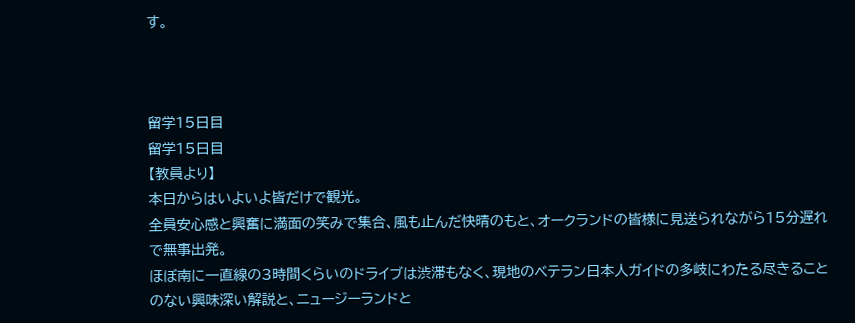す。



留学15日目
留学15日目
【教員より】
本日からはいよいよ皆だけで観光。
全員安心感と興奮に満面の笑みで集合、風も止んだ快晴のもと、オークランドの皆様に見送られながら15分遅れで無事出発。
ほぼ南に一直線の3時間くらいのドライブは渋滞もなく、現地のベテラン日本人ガイドの多岐にわたる尽きることのない興味深い解説と、ニュージーランドと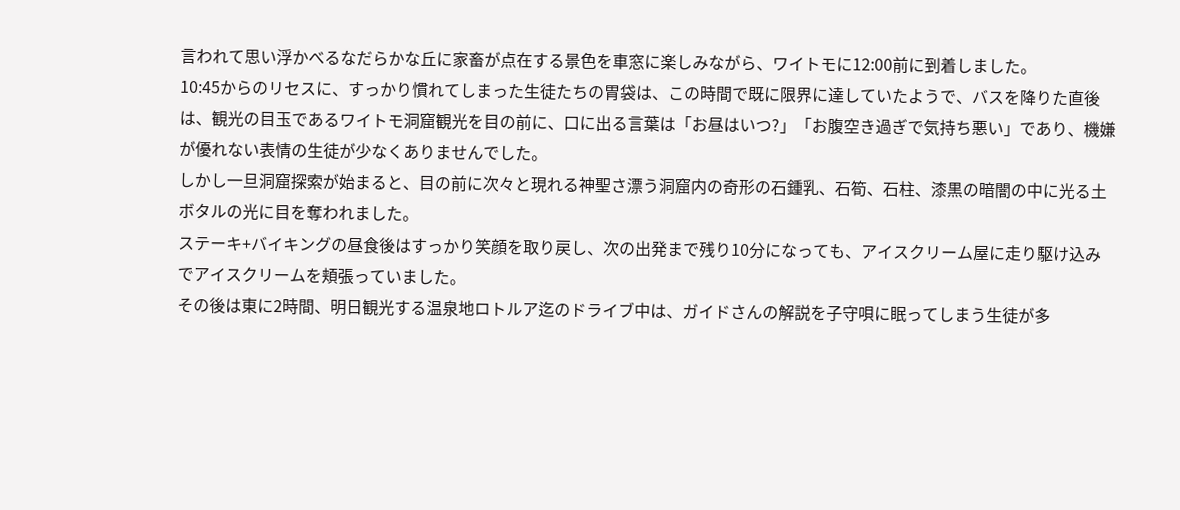言われて思い浮かべるなだらかな丘に家畜が点在する景色を車窓に楽しみながら、ワイトモに12:00前に到着しました。
10:45からのリセスに、すっかり慣れてしまった生徒たちの胃袋は、この時間で既に限界に達していたようで、バスを降りた直後は、観光の目玉であるワイトモ洞窟観光を目の前に、口に出る言葉は「お昼はいつ?」「お腹空き過ぎで気持ち悪い」であり、機嫌が優れない表情の生徒が少なくありませんでした。
しかし一旦洞窟探索が始まると、目の前に次々と現れる神聖さ漂う洞窟内の奇形の石鍾乳、石筍、石柱、漆黒の暗闇の中に光る土ボタルの光に目を奪われました。
ステーキ+バイキングの昼食後はすっかり笑顔を取り戻し、次の出発まで残り10分になっても、アイスクリーム屋に走り駆け込みでアイスクリームを頬張っていました。
その後は東に2時間、明日観光する温泉地ロトルア迄のドライブ中は、ガイドさんの解説を子守唄に眠ってしまう生徒が多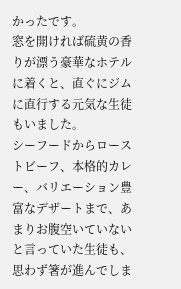かったです。
窓を開ければ硫黄の香りが漂う豪華なホテルに着くと、直ぐにジムに直行する元気な生徒もいました。
シーフードからローストビーフ、本格的カレー、バリエーション豊富なデザートまで、あまりお腹空いていないと言っていた生徒も、思わず箸が進んでしま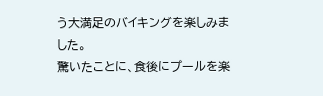う大満足のバイキングを楽しみました。
驚いたことに、食後にプールを楽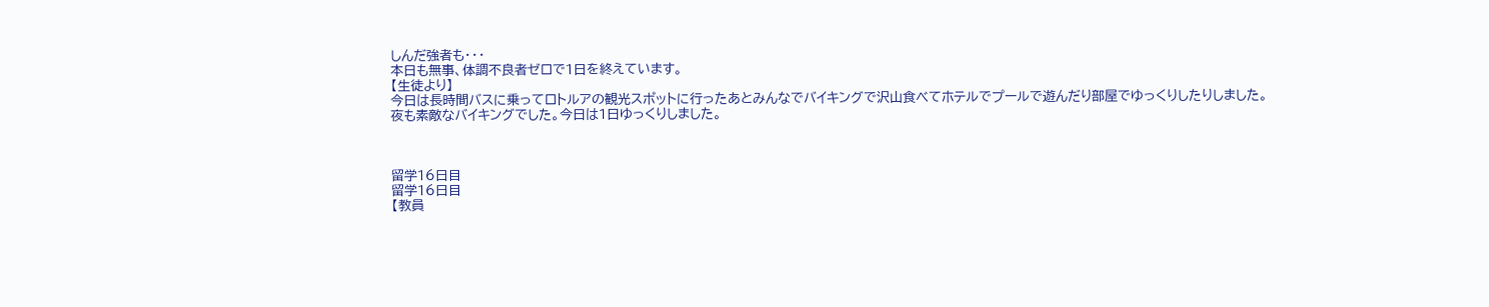しんだ強者も・・・
本日も無事、体調不良者ゼロで1日を終えています。
【生徒より】
今日は長時間バスに乗ってロトルアの観光スポットに行ったあとみんなでバイキングで沢山食べてホテルでプールで遊んだり部屋でゆっくりしたりしました。
夜も素敵なバイキングでした。今日は1日ゆっくりしました。



留学16日目
留学16日目
【教員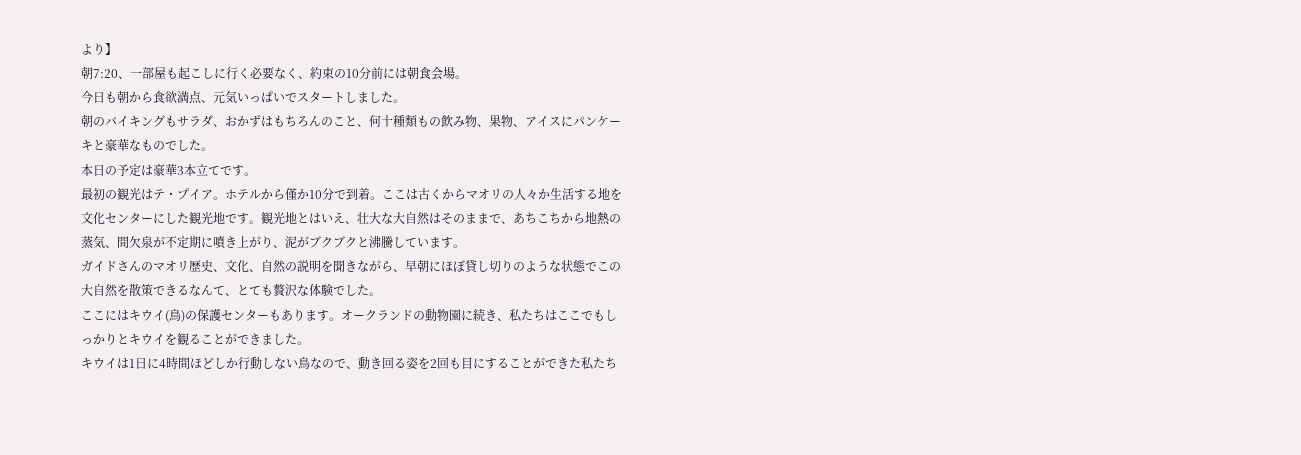より】
朝7:20、一部屋も起こしに行く必要なく、約束の10分前には朝食会場。
今日も朝から食欲満点、元気いっぱいでスタートしました。
朝のバイキングもサラダ、おかずはもちろんのこと、何十種類もの飲み物、果物、アイスにパンケーキと豪華なものでした。
本日の予定は豪華3本立てです。
最初の観光はテ・プイア。ホテルから僅か10分で到着。ここは古くからマオリの人々か生活する地を文化センターにした観光地です。観光地とはいえ、壮大な大自然はそのままで、あちこちから地熱の蒸気、間欠泉が不定期に噴き上がり、泥がブクブクと沸騰しています。
ガイドさんのマオリ歴史、文化、自然の説明を聞きながら、早朝にほぼ貸し切りのような状態でこの大自然を散策できるなんて、とても贅沢な体験でした。
ここにはキウイ(鳥)の保護センターもあります。オークランドの動物園に続き、私たちはここでもしっかりとキウイを観ることができました。
キウイは1日に4時間ほどしか行動しない鳥なので、動き回る姿を2回も目にすることができた私たち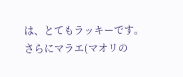は、とてもラッキーです。
さらにマラエ(マオリの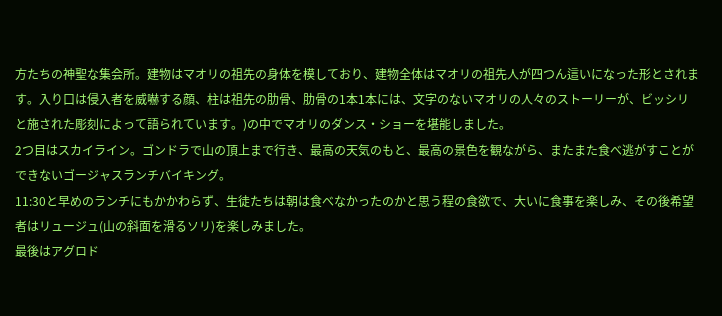方たちの神聖な集会所。建物はマオリの祖先の身体を模しており、建物全体はマオリの祖先人が四つん這いになった形とされます。入り口は侵入者を威嚇する顔、柱は祖先の肋骨、肋骨の1本1本には、文字のないマオリの人々のストーリーが、ビッシリと施された彫刻によって語られています。)の中でマオリのダンス・ショーを堪能しました。
2つ目はスカイライン。ゴンドラで山の頂上まで行き、最高の天気のもと、最高の景色を観ながら、またまた食べ逃がすことができないゴージャスランチバイキング。
11:30と早めのランチにもかかわらず、生徒たちは朝は食べなかったのかと思う程の食欲で、大いに食事を楽しみ、その後希望者はリュージュ(山の斜面を滑るソリ)を楽しみました。
最後はアグロド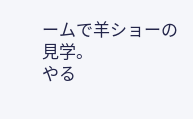ームで羊ショーの見学。
やる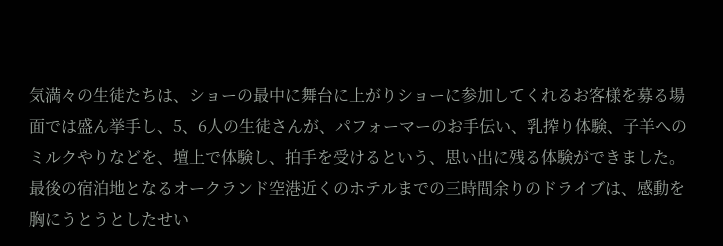気満々の生徒たちは、ショーの最中に舞台に上がりショーに参加してくれるお客様を募る場面では盛ん挙手し、5、6人の生徒さんが、パフォーマーのお手伝い、乳搾り体験、子羊へのミルクやりなどを、壇上で体験し、拍手を受けるという、思い出に残る体験ができました。
最後の宿泊地となるオークランド空港近くのホテルまでの三時間余りのドライブは、感動を胸にうとうとしたせい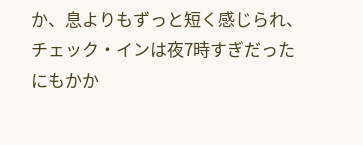か、息よりもずっと短く感じられ、チェック・インは夜7時すぎだったにもかか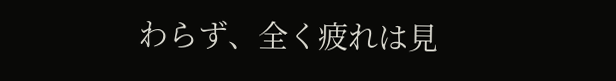わらず、全く疲れは見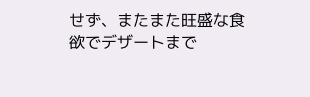せず、またまた旺盛な食欲でデザートまで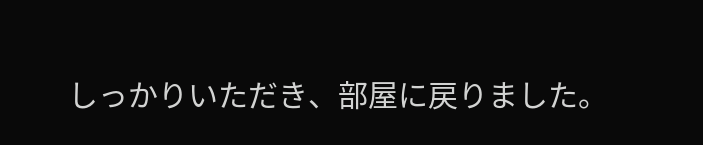しっかりいただき、部屋に戻りました。